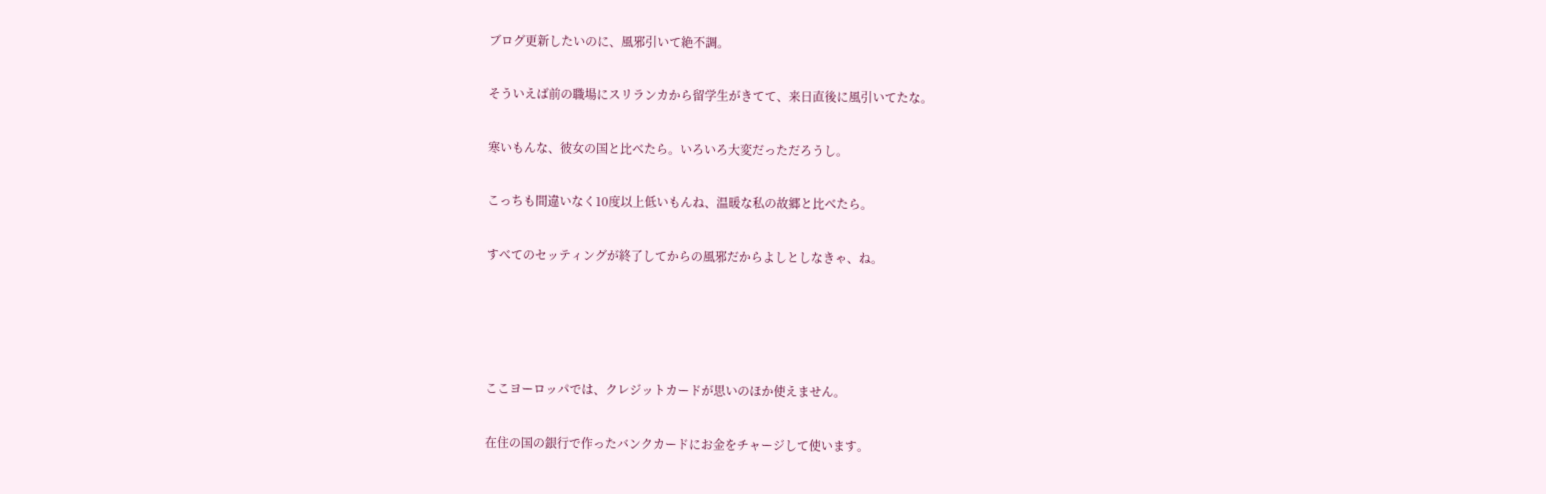ブログ更新したいのに、風邪引いて絶不調。

そういえば前の職場にスリランカから留学生がきてて、来日直後に風引いてたな。

寒いもんな、彼女の国と比べたら。いろいろ大変だっただろうし。

こっちも間違いなく10度以上低いもんね、温暖な私の故郷と比べたら。

すべてのセッティングが終了してからの風邪だからよしとしなきゃ、ね。




ここヨーロッパでは、クレジットカードが思いのほか使えません。

在住の国の銀行で作ったバンクカードにお金をチャージして使います。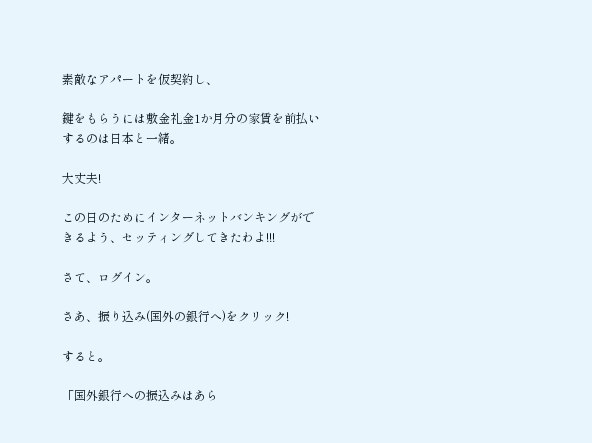素敵なアパートを仮契約し、

鍵をもらうには敷金礼金1か月分の家賃を前払いするのは日本と一緒。

大丈夫!

この日のためにインターネットバンキングができるよう、セッティングしてきたわよ!!!

さて、ログイン。

さあ、振り込み(国外の銀行へ)をクリック!

すると。

「国外銀行への振込みはあら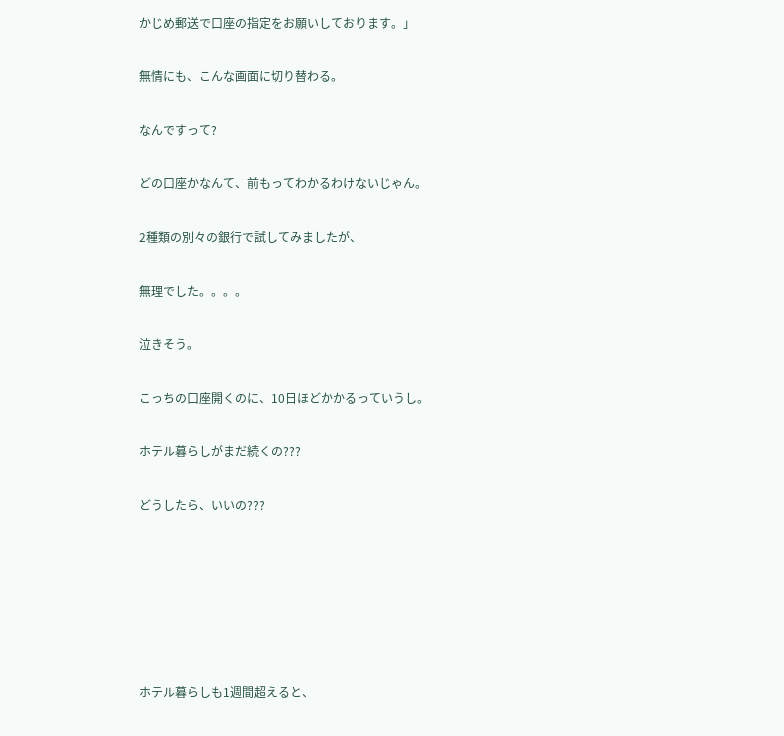かじめ郵送で口座の指定をお願いしております。」

無情にも、こんな画面に切り替わる。

なんですって?

どの口座かなんて、前もってわかるわけないじゃん。

2種類の別々の銀行で試してみましたが、

無理でした。。。。

泣きそう。

こっちの口座開くのに、10日ほどかかるっていうし。

ホテル暮らしがまだ続くの???

どうしたら、いいの???






ホテル暮らしも1週間超えると、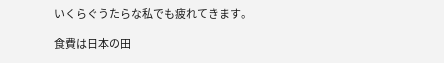いくらぐうたらな私でも疲れてきます。

食費は日本の田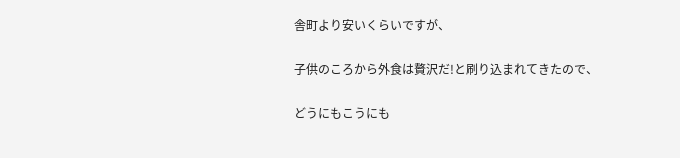舎町より安いくらいですが、

子供のころから外食は贅沢だ!と刷り込まれてきたので、

どうにもこうにも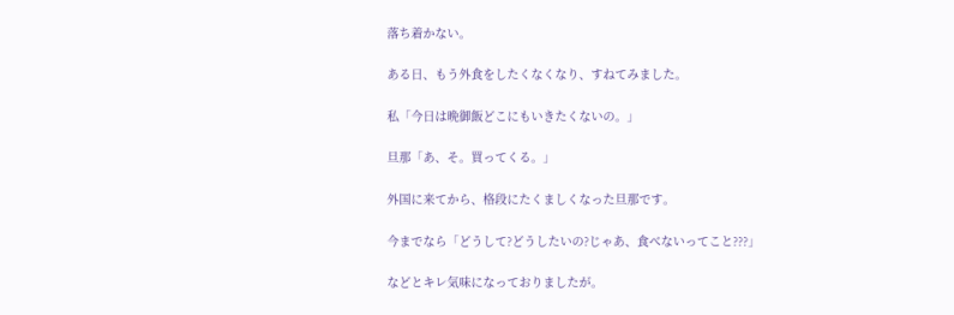落ち着かない。

ある日、もう外食をしたくなくなり、すねてみました。

私「今日は晩御飯どこにもいきたくないの。」

旦那「あ、そ。買ってくる。」

外国に来てから、格段にたくましくなった旦那です。

今までなら「どうして?どうしたいの?じゃあ、食べないってこと???」

などとキレ気味になっておりましたが。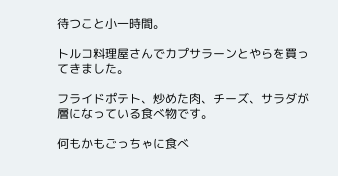待つこと小一時間。

トルコ料理屋さんでカプサラーンとやらを買ってきました。

フライドポテト、炒めた肉、チーズ、サラダが層になっている食べ物です。

何もかもごっちゃに食べ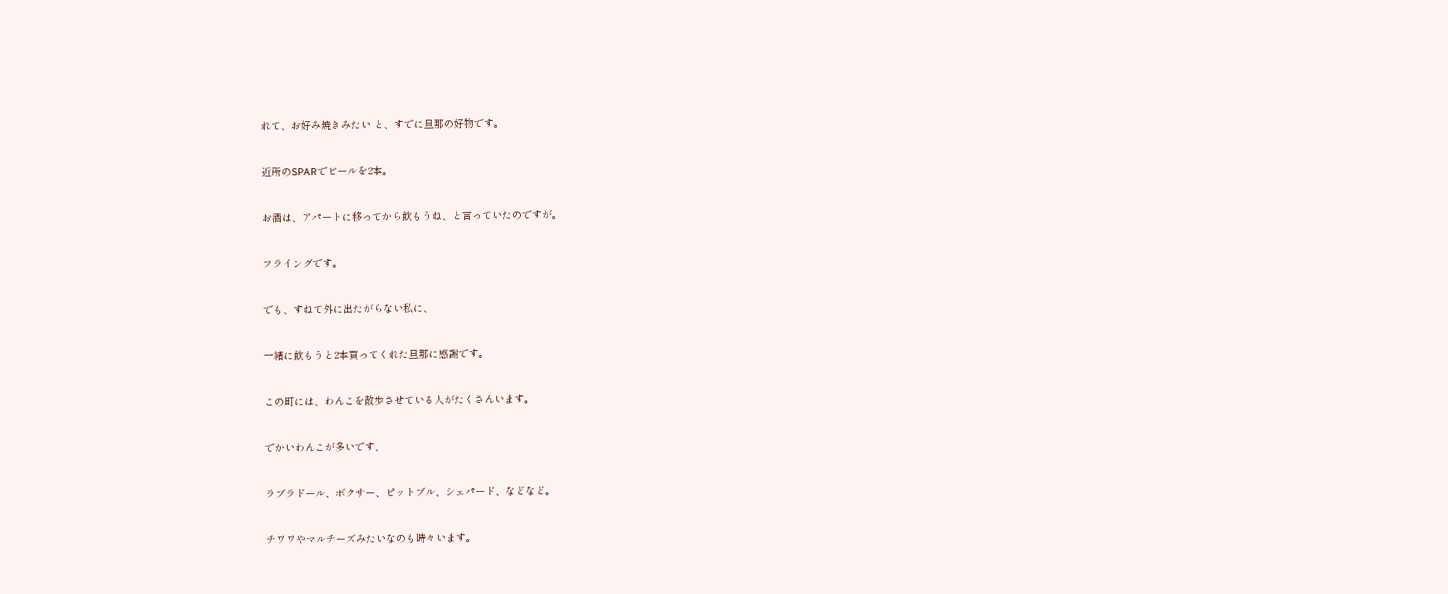れて、お好み焼きみたい と、すでに旦那の好物です。

近所のSPARでビールを2本。

お酒は、アパートに移ってから飲もうね、と言っていたのですが。

フライングです。

でも、すねて外に出たがらない私に、

一緒に飲もうと2本買ってくれた旦那に感謝です。

この町には、わんこを散歩させている人がたくさんいます。

でかいわんこが多いです、

ラブラドール、ボクサー、ピットブル、シェパード、などなど。

チワワやマルチーズみたいなのも時々います。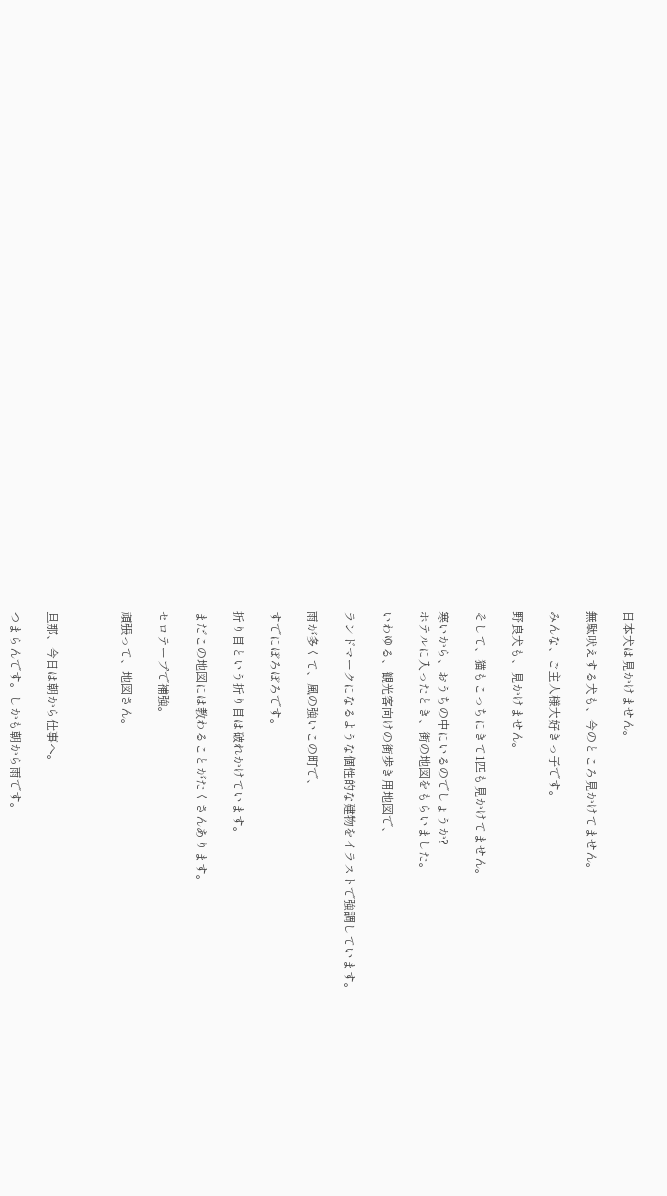日本犬は見かけません。

無駄吠えする犬も、今のところ見かけてません。

みんな、ご主人様大好きっ子です。

野良犬も、見かけません。

そして、猫もこっちにきて1匹も見かけてません。

寒いから、おうちの中にいるのでしょうか?
ホテルに入ったとき、街の地図をもらいました。

いわゆる、観光客向けの街歩き用地図で、

ランドマークになるような個性的な建物をイラストで強調しています。

雨が多くて、風の強いこの町で、

すでにぼろぼろです。

折り目という折り目は破れかけています。

まだこの地図には教わることがたくさんあります。

セロテープで補強。

頑張って、地図さん。



旦那、今日は朝から仕事へ。

つまらんです。しかも朝から雨です。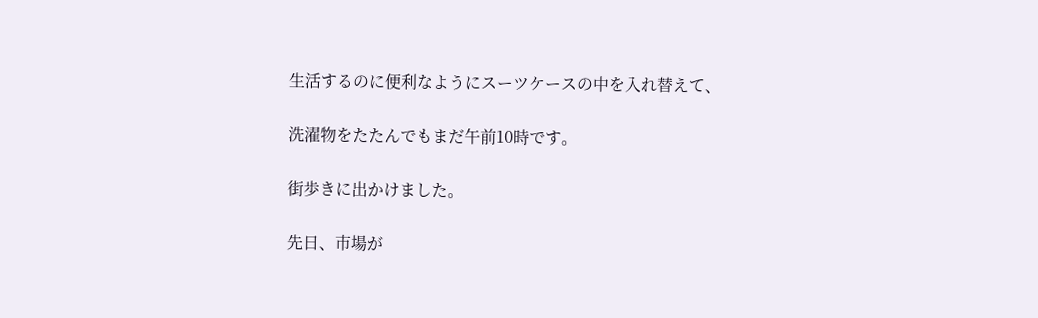生活するのに便利なようにスーツケースの中を入れ替えて、

洗濯物をたたんでもまだ午前10時です。

街歩きに出かけました。

先日、市場が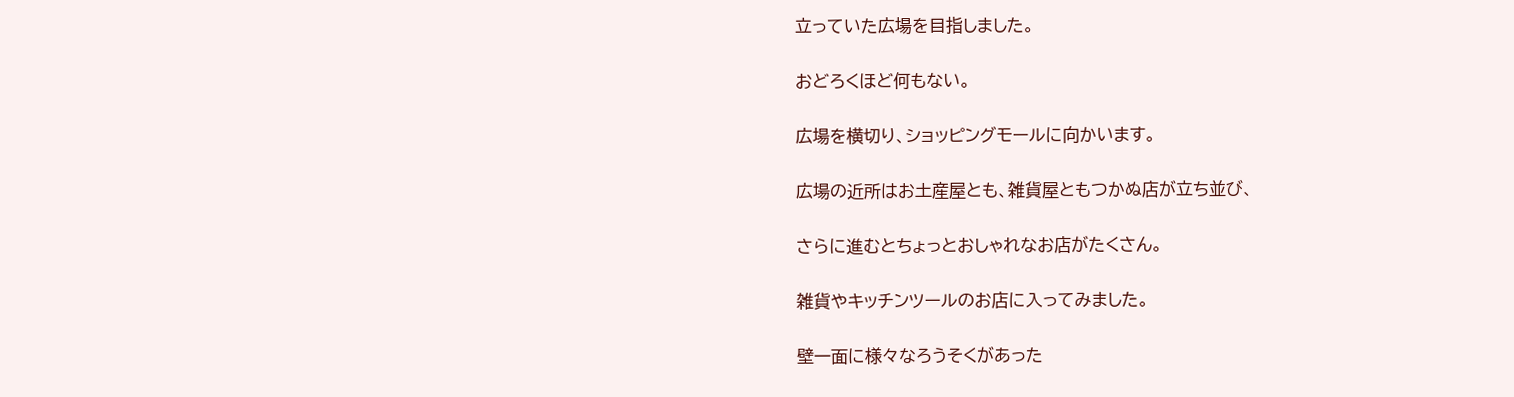立っていた広場を目指しました。

おどろくほど何もない。

広場を横切り、ショッピングモールに向かいます。

広場の近所はお土産屋とも、雑貨屋ともつかぬ店が立ち並び、

さらに進むとちょっとおしゃれなお店がたくさん。

雑貨やキッチンツールのお店に入ってみました。

壁一面に様々なろうそくがあった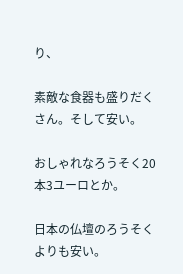り、

素敵な食器も盛りだくさん。そして安い。

おしゃれなろうそく20本3ユーロとか。

日本の仏壇のろうそくよりも安い。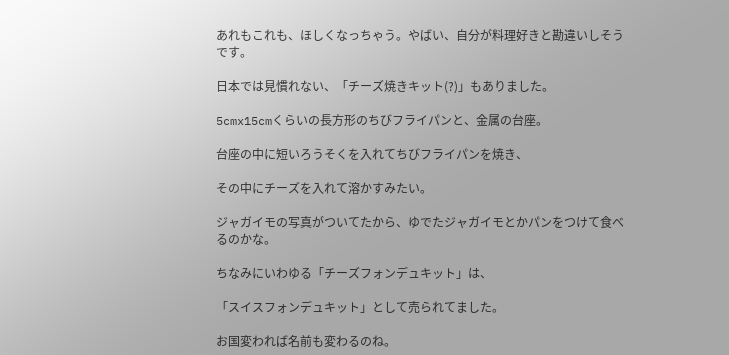あれもこれも、ほしくなっちゃう。やばい、自分が料理好きと勘違いしそうです。

日本では見慣れない、「チーズ焼きキット(?)」もありました。

5cmx15cmくらいの長方形のちびフライパンと、金属の台座。

台座の中に短いろうそくを入れてちびフライパンを焼き、

その中にチーズを入れて溶かすみたい。

ジャガイモの写真がついてたから、ゆでたジャガイモとかパンをつけて食べるのかな。

ちなみにいわゆる「チーズフォンデュキット」は、

「スイスフォンデュキット」として売られてました。

お国変われば名前も変わるのね。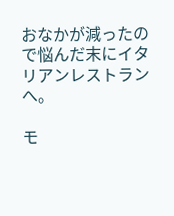おなかが減ったので悩んだ末にイタリアンレストランへ。

モ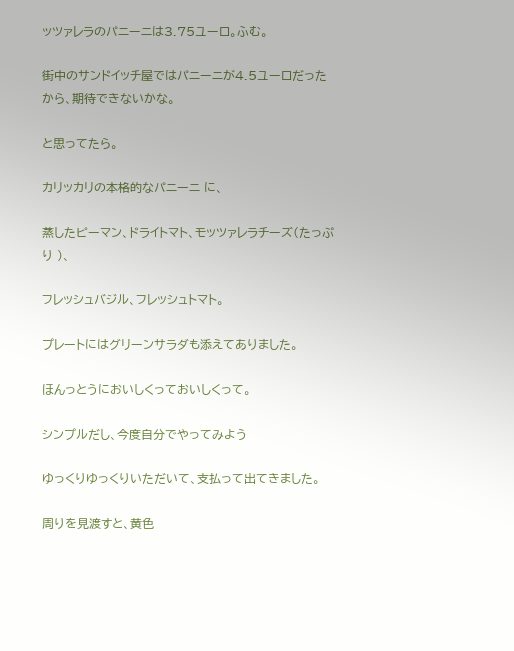ッツァレラのパニーニは3.75ユーロ。ふむ。

街中のサンドイッチ屋ではパニーニが4.5ユーロだったから、期待できないかな。

と思ってたら。

カリッカリの本格的なパニーニ に、

蒸したピーマン、ドライトマト、モッツァレラチーズ(たっぷり )、

フレッシュバジル、フレッシュトマト。

プレートにはグリーンサラダも添えてありました。

ほんっとうにおいしくっておいしくって。

シンプルだし、今度自分でやってみよう

ゆっくりゆっくりいただいて、支払って出てきました。

周りを見渡すと、黄色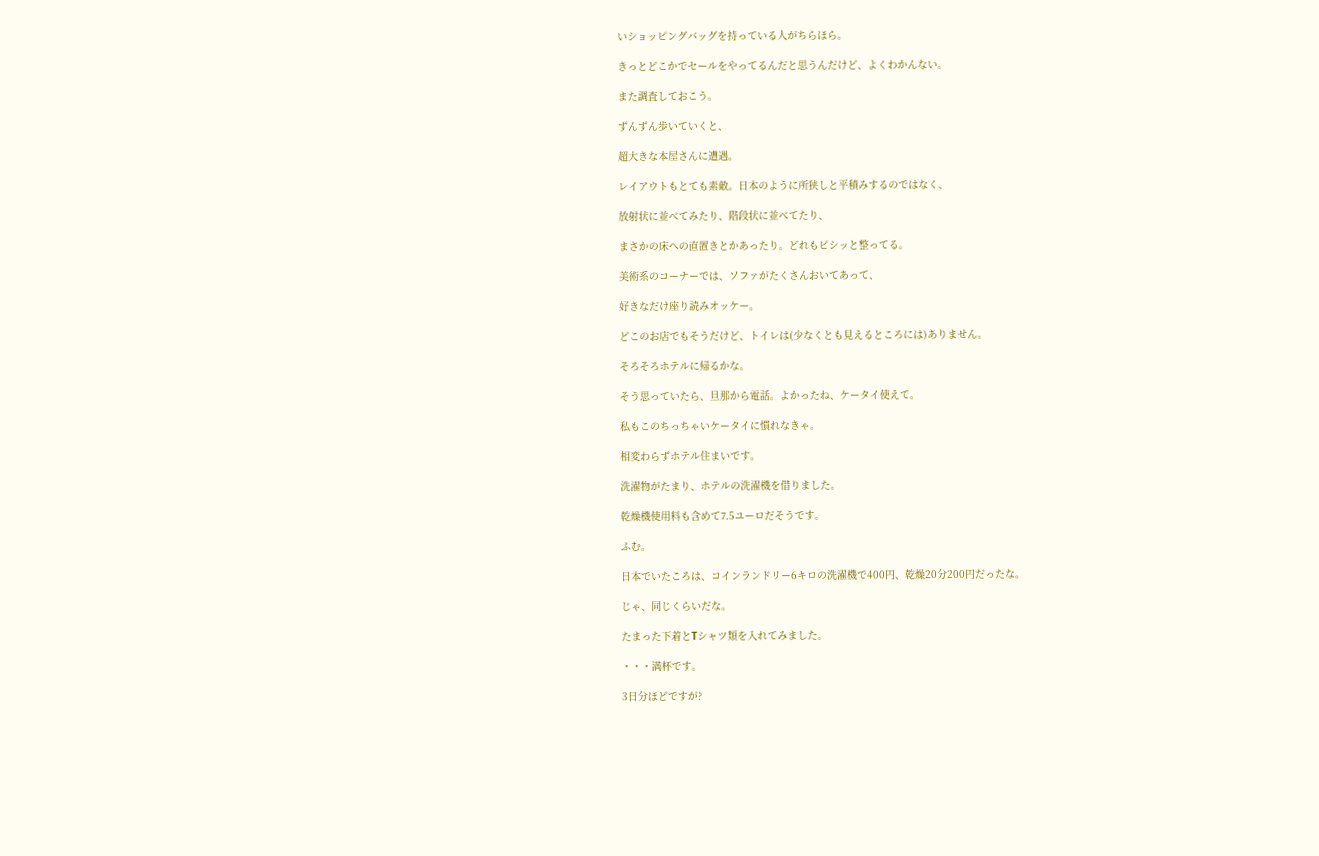いショッピングバッグを持っている人がちらほら。

きっとどこかでセールをやってるんだと思うんだけど、よくわかんない。

また調査しておこう。

ずんずん歩いていくと、

超大きな本屋さんに遭遇。

レイアウトもとても素敵。日本のように所狭しと平積みするのではなく、

放射状に並べてみたり、階段状に並べてたり、

まさかの床への直置きとかあったり。どれもピシッと整ってる。

美術系のコーナーでは、ソファがたくさんおいてあって、

好きなだけ座り読みオッケー。

どこのお店でもそうだけど、トイレは(少なくとも見えるところには)ありません。

そろそろホテルに帰るかな。

そう思っていたら、旦那から電話。よかったね、ケータイ使えて。

私もこのちっちゃいケータイに慣れなきゃ。

相変わらずホテル住まいです。

洗濯物がたまり、ホテルの洗濯機を借りました。

乾燥機使用料も含めて7.5ユーロだそうです。

ふむ。

日本でいたころは、コインランドリー6キロの洗濯機で400円、乾燥20分200円だったな。

じゃ、同じくらいだな。

たまった下着とTシャツ類を入れてみました。

・・・満杯です。

3日分ほどですが?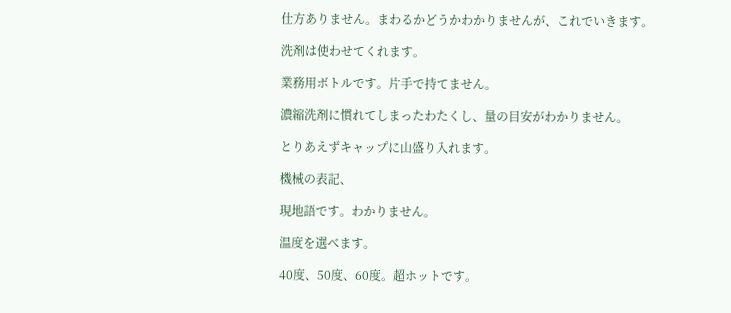仕方ありません。まわるかどうかわかりませんが、これでいきます。

洗剤は使わせてくれます。

業務用ボトルです。片手で持てません。

濃縮洗剤に慣れてしまったわたくし、量の目安がわかりません。

とりあえずキャップに山盛り入れます。

機械の表記、

現地語です。わかりません。

温度を選べます。

40度、50度、60度。超ホットです。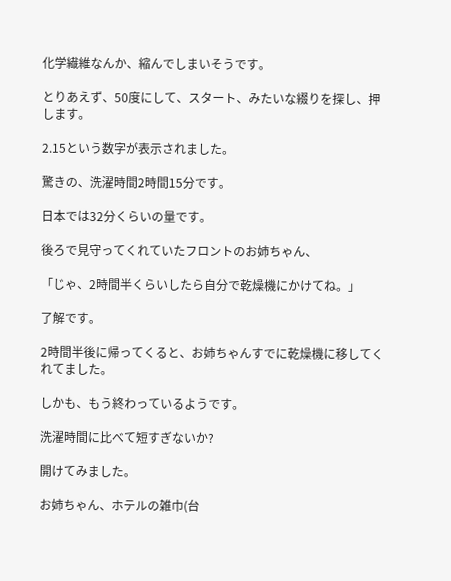化学繊維なんか、縮んでしまいそうです。

とりあえず、50度にして、スタート、みたいな綴りを探し、押します。

2.15という数字が表示されました。

驚きの、洗濯時間2時間15分です。

日本では32分くらいの量です。

後ろで見守ってくれていたフロントのお姉ちゃん、

「じゃ、2時間半くらいしたら自分で乾燥機にかけてね。」

了解です。

2時間半後に帰ってくると、お姉ちゃんすでに乾燥機に移してくれてました。

しかも、もう終わっているようです。

洗濯時間に比べて短すぎないか?

開けてみました。

お姉ちゃん、ホテルの雑巾(台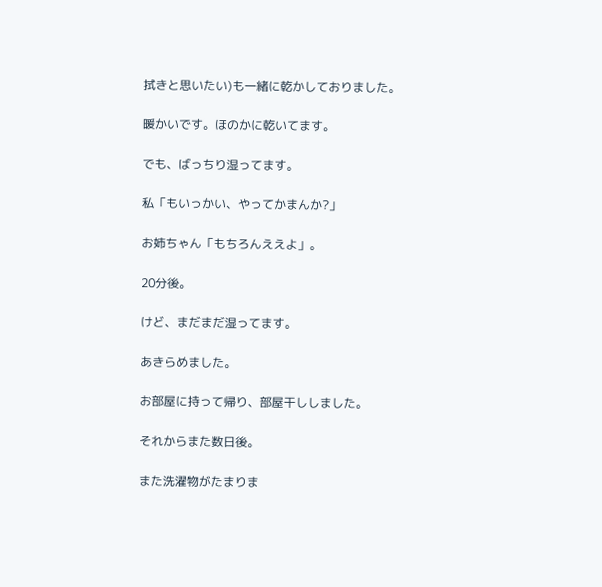拭きと思いたい)も一緒に乾かしておりました。

暖かいです。ほのかに乾いてます。

でも、ばっちり湿ってます。

私「もいっかい、やってかまんか?」

お姉ちゃん「もちろんええよ」。

20分後。

けど、まだまだ湿ってます。

あきらめました。

お部屋に持って帰り、部屋干ししました。

それからまた数日後。

また洗濯物がたまりま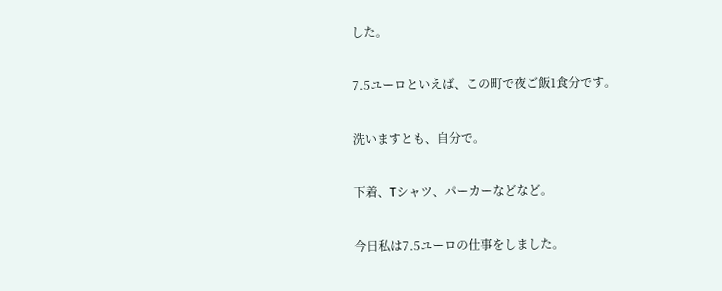した。

7.5ユーロといえば、この町で夜ご飯1食分です。

洗いますとも、自分で。

下着、Tシャツ、パーカーなどなど。

今日私は7.5ユーロの仕事をしました。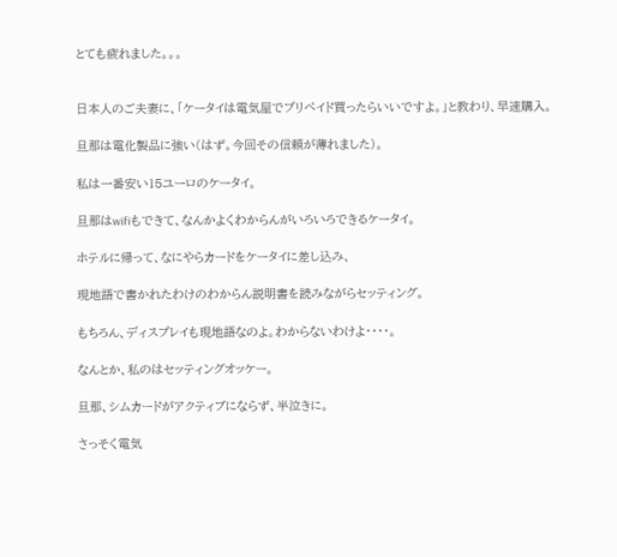とても疲れました。。。


日本人のご夫妻に、「ケータイは電気屋でプリペイド買ったらいいですよ。」と教わり、早速購入。

旦那は電化製品に強い(はず。今回その信頼が薄れました)。

私は一番安い15ユーロのケータイ。

旦那はwifiもできて、なんかよくわからんがいろいろできるケータイ。

ホテルに帰って、なにやらカードをケータイに差し込み、

現地語で書かれたわけのわからん説明書を読みながらセッティング。

もちろん、ディスプレイも現地語なのよ。わからないわけよ・・・・。

なんとか、私のはセッティングオッケー。

旦那、シムカードがアクティブにならず、半泣きに。

さっそく電気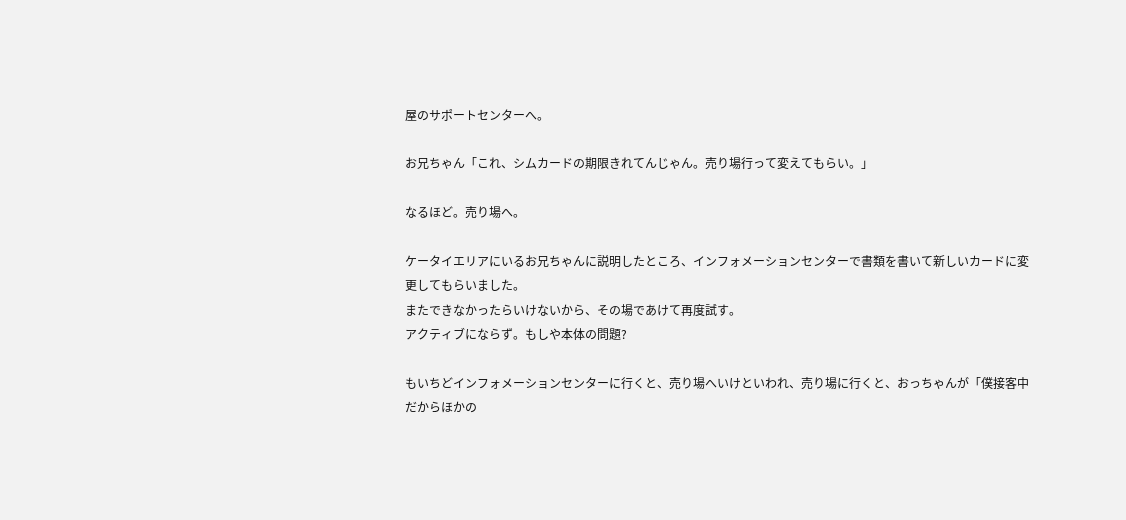屋のサポートセンターへ。

お兄ちゃん「これ、シムカードの期限きれてんじゃん。売り場行って変えてもらい。」

なるほど。売り場へ。

ケータイエリアにいるお兄ちゃんに説明したところ、インフォメーションセンターで書類を書いて新しいカードに変更してもらいました。
またできなかったらいけないから、その場であけて再度試す。
アクティブにならず。もしや本体の問題?

もいちどインフォメーションセンターに行くと、売り場へいけといわれ、売り場に行くと、おっちゃんが「僕接客中だからほかの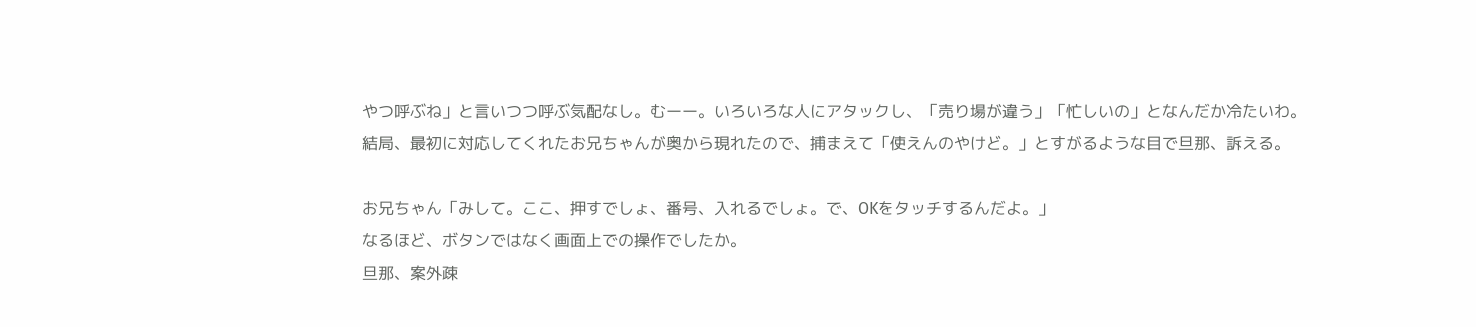やつ呼ぶね」と言いつつ呼ぶ気配なし。むーー。いろいろな人にアタックし、「売り場が違う」「忙しいの」となんだか冷たいわ。
結局、最初に対応してくれたお兄ちゃんが奥から現れたので、捕まえて「使えんのやけど。」とすがるような目で旦那、訴える。

お兄ちゃん「みして。ここ、押すでしょ、番号、入れるでしょ。で、OKをタッチするんだよ。」
なるほど、ボタンではなく画面上での操作でしたか。
旦那、案外疎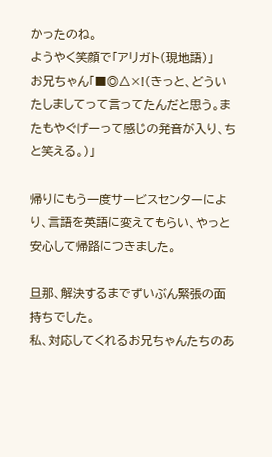かったのね。
ようやく笑顔で「アリガト(現地語)」
お兄ちゃん「■◎△×!(きっと、どういたしましてって言ってたんだと思う。またもやぐげーって感じの発音が入り、ちと笑える。)」

帰りにもう一度サービスセンターにより、言語を英語に変えてもらい、やっと安心して帰路につきました。

旦那、解決するまでずいぶん緊張の面持ちでした。
私、対応してくれるお兄ちゃんたちのあ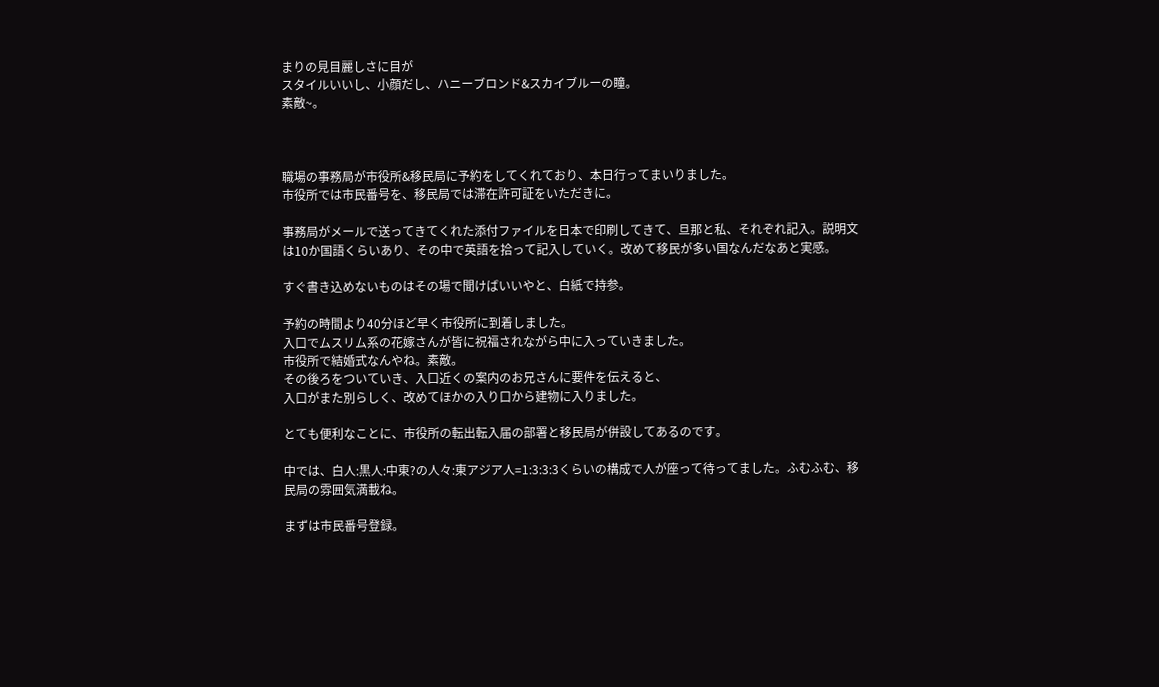まりの見目麗しさに目が
スタイルいいし、小顔だし、ハニーブロンド&スカイブルーの瞳。
素敵~。



職場の事務局が市役所&移民局に予約をしてくれており、本日行ってまいりました。
市役所では市民番号を、移民局では滞在許可証をいただきに。

事務局がメールで送ってきてくれた添付ファイルを日本で印刷してきて、旦那と私、それぞれ記入。説明文は10か国語くらいあり、その中で英語を拾って記入していく。改めて移民が多い国なんだなあと実感。

すぐ書き込めないものはその場で聞けばいいやと、白紙で持参。

予約の時間より40分ほど早く市役所に到着しました。
入口でムスリム系の花嫁さんが皆に祝福されながら中に入っていきました。
市役所で結婚式なんやね。素敵。
その後ろをついていき、入口近くの案内のお兄さんに要件を伝えると、
入口がまた別らしく、改めてほかの入り口から建物に入りました。

とても便利なことに、市役所の転出転入届の部署と移民局が併設してあるのです。

中では、白人:黒人:中東?の人々:東アジア人=1:3:3:3くらいの構成で人が座って待ってました。ふむふむ、移民局の雰囲気満載ね。

まずは市民番号登録。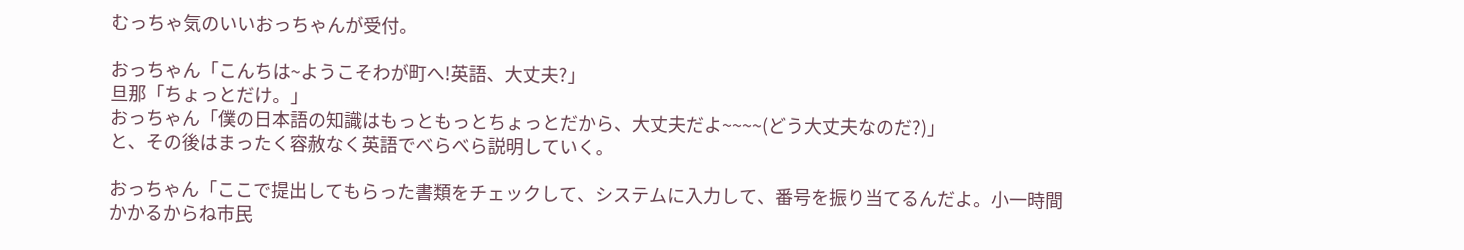むっちゃ気のいいおっちゃんが受付。

おっちゃん「こんちは~ようこそわが町へ!英語、大丈夫?」
旦那「ちょっとだけ。」
おっちゃん「僕の日本語の知識はもっともっとちょっとだから、大丈夫だよ~~~~(どう大丈夫なのだ?)」
と、その後はまったく容赦なく英語でべらべら説明していく。

おっちゃん「ここで提出してもらった書類をチェックして、システムに入力して、番号を振り当てるんだよ。小一時間かかるからね市民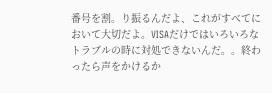番号を割。り振るんだよ、これがすべてにおいて大切だよ。VISAだけではいろいろなトラブルの時に対処できないんだ。。終わったら声をかけるか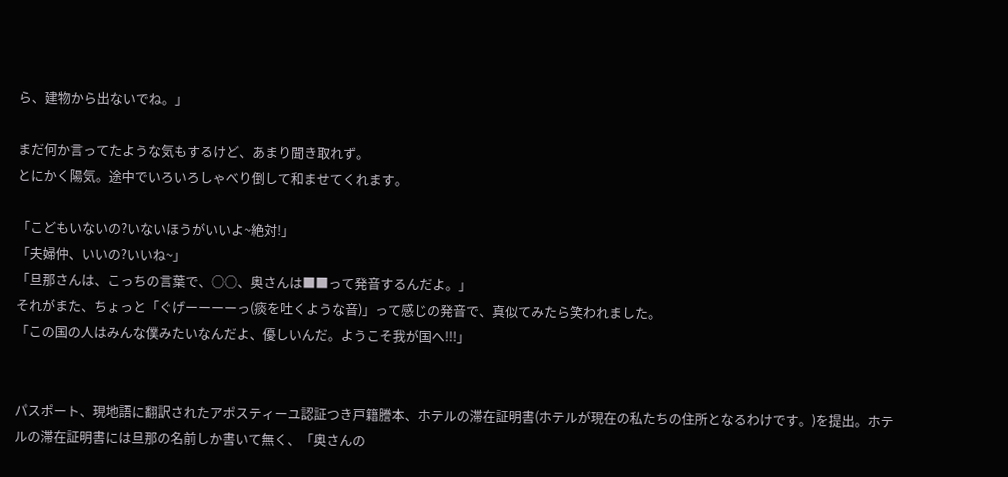ら、建物から出ないでね。」

まだ何か言ってたような気もするけど、あまり聞き取れず。
とにかく陽気。途中でいろいろしゃべり倒して和ませてくれます。

「こどもいないの?いないほうがいいよ~絶対!」
「夫婦仲、いいの?いいね~」
「旦那さんは、こっちの言葉で、○○、奥さんは■■って発音するんだよ。」
それがまた、ちょっと「ぐげーーーーっ(痰を吐くような音)」って感じの発音で、真似てみたら笑われました。
「この国の人はみんな僕みたいなんだよ、優しいんだ。ようこそ我が国へ!!!」


パスポート、現地語に翻訳されたアポスティーユ認証つき戸籍謄本、ホテルの滞在証明書(ホテルが現在の私たちの住所となるわけです。)を提出。ホテルの滞在証明書には旦那の名前しか書いて無く、「奥さんの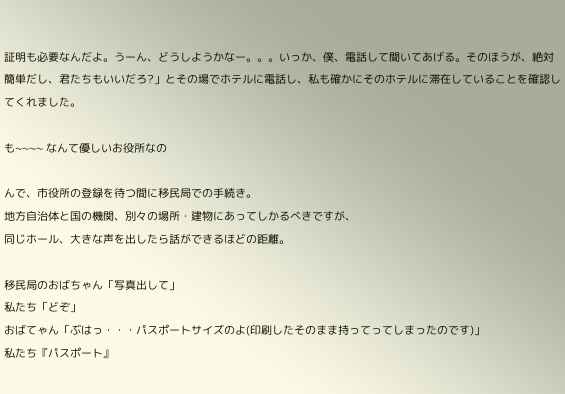証明も必要なんだよ。うーん、どうしようかなー。。。いっか、僕、電話して聞いてあげる。そのほうが、絶対簡単だし、君たちもいいだろ?」とその場でホテルに電話し、私も確かにそのホテルに滞在していることを確認してくれました。

も~~~~ なんて優しいお役所なの

んで、市役所の登録を待つ間に移民局での手続き。
地方自治体と国の機関、別々の場所・建物にあってしかるべきですが、
同じホール、大きな声を出したら話ができるほどの距離。

移民局のおばちゃん「写真出して」
私たち「どぞ」
おばてゃん「ぶはっ・・・パスポートサイズのよ(印刷したそのまま持ってってしまったのです)」
私たち『パスポート』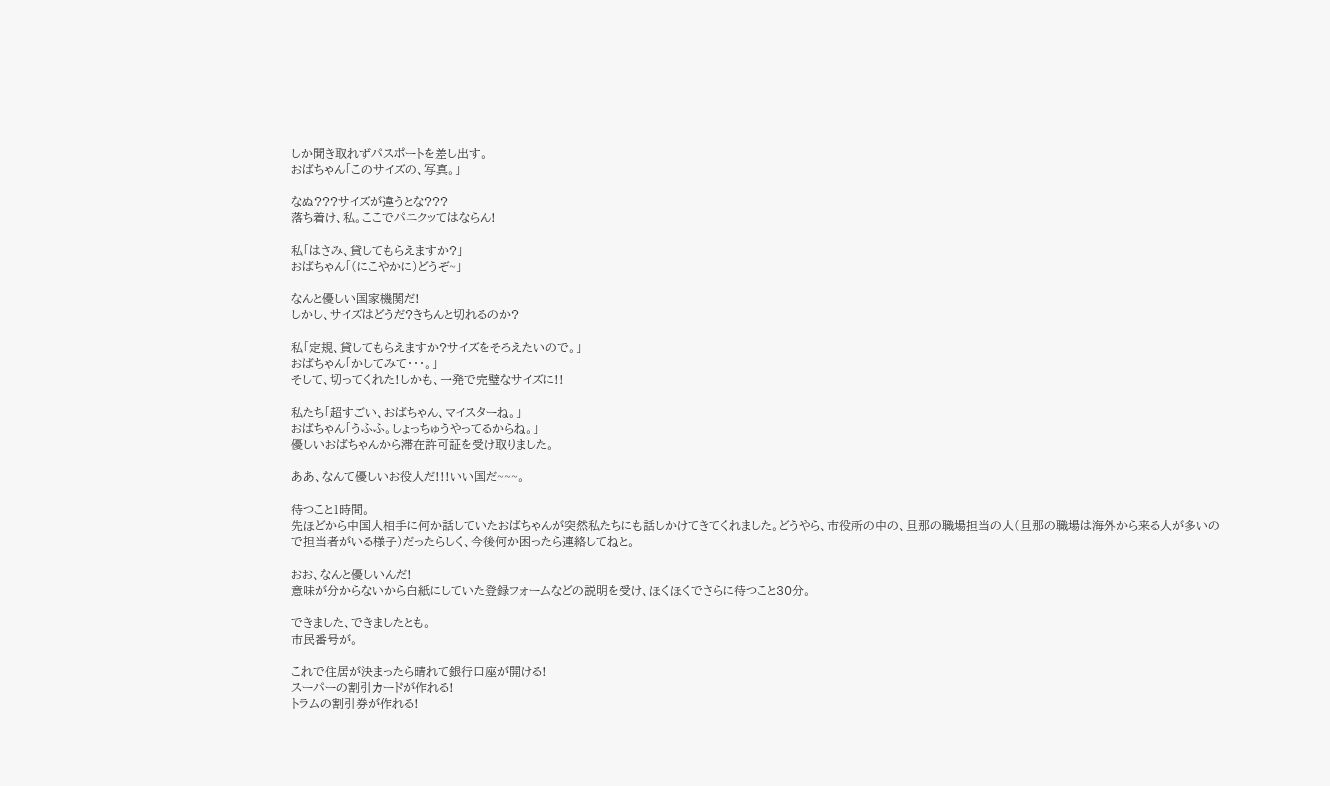しか聞き取れずパスポートを差し出す。
おばちゃん「このサイズの、写真。」

なぬ???サイズが違うとな???
落ち着け、私。ここでパニクッてはならん!

私「はさみ、貸してもらえますか?」
おばちゃん「(にこやかに)どうぞ~」

なんと優しい国家機関だ!
しかし、サイズはどうだ?きちんと切れるのか?

私「定規、貸してもらえますか?サイズをそろえたいので。」
おばちゃん「かしてみて・・・。」
そして、切ってくれた!しかも、一発で完璧なサイズに!!

私たち「超すごい、おばちゃん、マイスターね。」
おばちゃん「うふふ。しょっちゅうやってるからね。」
優しいおばちゃんから滞在許可証を受け取りました。

ああ、なんて優しいお役人だ!!!いい国だ~~~。

待つこと1時間。
先ほどから中国人相手に何か話していたおばちゃんが突然私たちにも話しかけてきてくれました。どうやら、市役所の中の、旦那の職場担当の人(旦那の職場は海外から来る人が多いので担当者がいる様子)だったらしく、今後何か困ったら連絡してねと。

おお、なんと優しいんだ!
意味が分からないから白紙にしていた登録フォームなどの説明を受け、ほくほくでさらに待つこと30分。

できました、できましたとも。
市民番号が。

これで住居が決まったら晴れて銀行口座が開ける!
スーパーの割引カードが作れる!
トラムの割引券が作れる!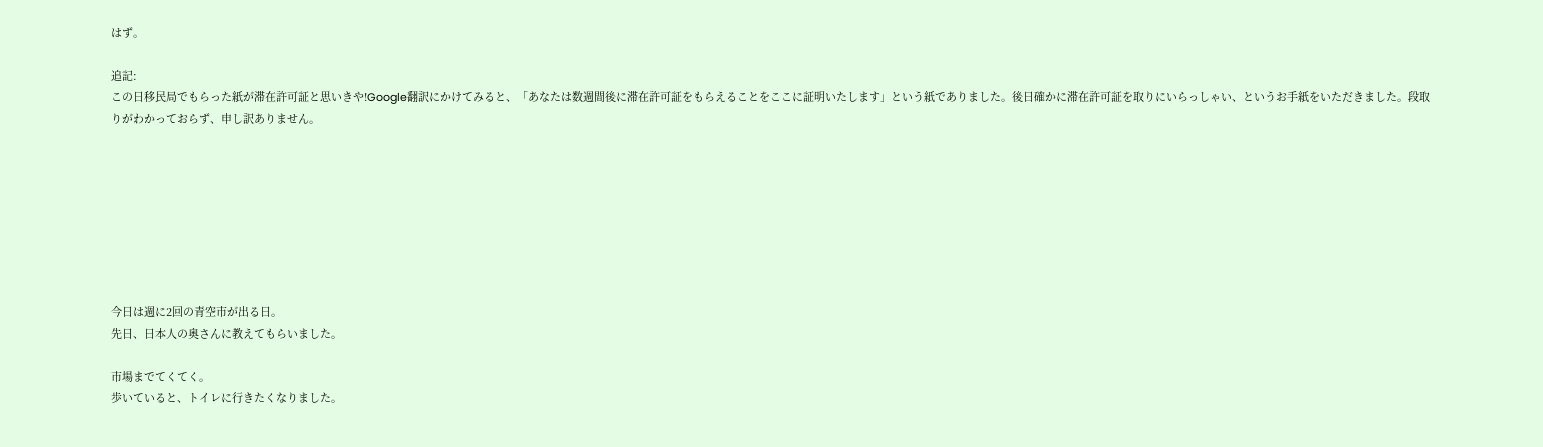はず。

追記:
この日移民局でもらった紙が滞在許可証と思いきや!Google翻訳にかけてみると、「あなたは数週間後に滞在許可証をもらえることをここに証明いたします」という紙でありました。後日確かに滞在許可証を取りにいらっしゃい、というお手紙をいただきました。段取りがわかっておらず、申し訳ありません。








今日は週に2回の青空市が出る日。
先日、日本人の奥さんに教えてもらいました。

市場までてくてく。
歩いていると、トイレに行きたくなりました。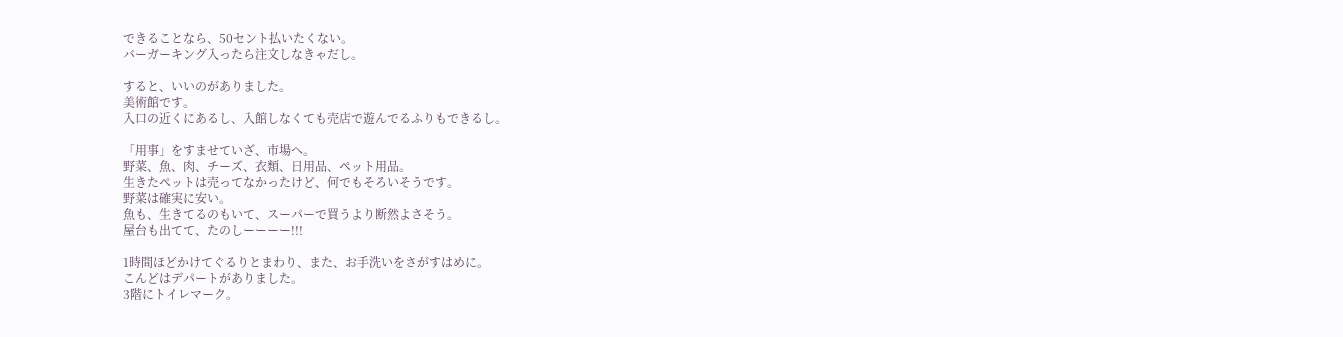できることなら、50セント払いたくない。
バーガーキング入ったら注文しなきゃだし。

すると、いいのがありました。
美術館です。
入口の近くにあるし、入館しなくても売店で遊んでるふりもできるし。

「用事」をすませていざ、市場へ。
野菜、魚、肉、チーズ、衣類、日用品、ペット用品。
生きたペットは売ってなかったけど、何でもそろいそうです。
野菜は確実に安い。
魚も、生きてるのもいて、スーパーで買うより断然よさそう。
屋台も出てて、たのしーーーー!!!

1時間ほどかけてぐるりとまわり、また、お手洗いをさがすはめに。
こんどはデパートがありました。
3階にトイレマーク。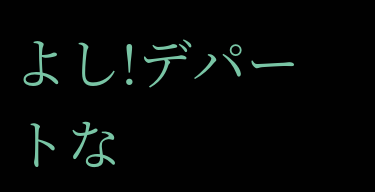よし!デパートな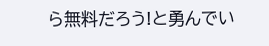ら無料だろう!と勇んでい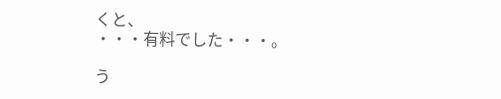くと、
・・・有料でした・・・。

う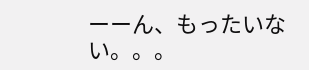ーーん、もったいない。。。